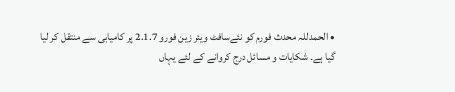• الحمدللہ محدث فورم کو نئےسافٹ ویئر زین فورو 2.1.7 پر کامیابی سے منتقل کر لیا گیا ہے۔ شکایات و مسائل درج کروانے کے لئے یہاں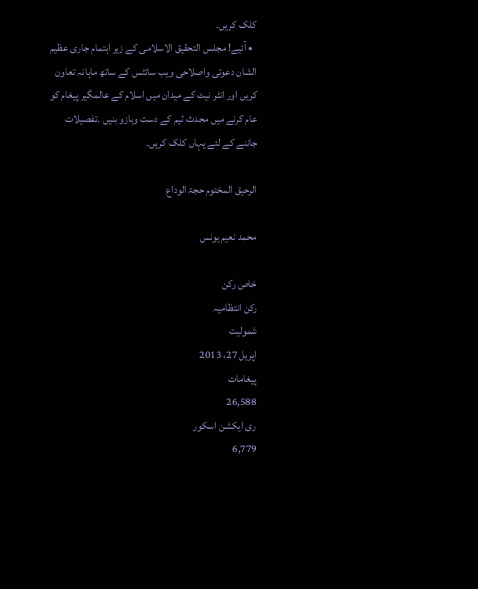کلک کریں۔
  • آئیے! مجلس التحقیق الاسلامی کے زیر اہتمام جاری عظیم الشان دعوتی واصلاحی ویب سائٹس کے ساتھ ماہانہ تعاون کریں اور انٹر نیٹ کے میدان میں اسلام کے عالمگیر پیغام کو عام کرنے میں محدث ٹیم کے دست وبازو بنیں ۔تفصیلات جاننے کے لئے یہاں کلک کریں۔

الرحیق المختوم حجۃ الوداع

محمد نعیم یونس

خاص رکن
رکن انتظامیہ
شمولیت
اپریل 27، 2013
پیغامات
26,588
ری ایکشن اسکور
6,779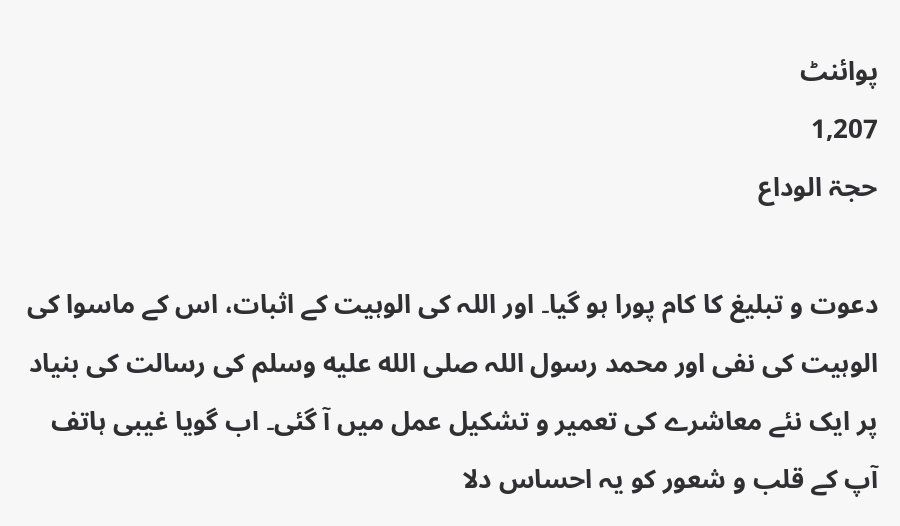پوائنٹ
1,207
حجۃ الوداع

دعوت و تبلیغ کا کام پورا ہو گیا۔ اور اللہ کی الوہیت کے اثبات، اس کے ماسوا کی الوہیت کی نفی اور محمد رسول اللہ صلى الله عليه وسلم کی رسالت کی بنیاد پر ایک نئے معاشرے کی تعمیر و تشکیل عمل میں آ گئی۔ اب گویا غیبی ہاتف آپ کے قلب و شعور کو یہ احساس دلا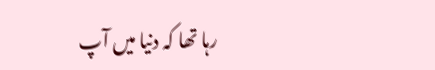رہا تھا کہ دنیا میں آپ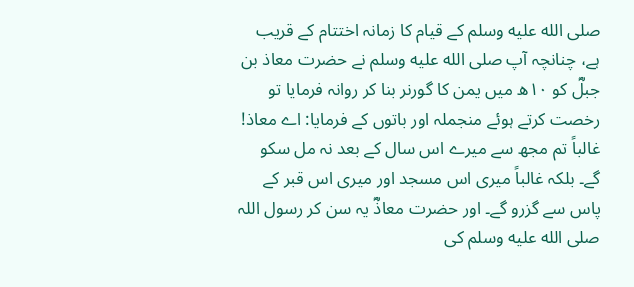صلى الله عليه وسلم کے قیام کا زمانہ اختتام کے قریب ہے، چنانچہ آپ صلى الله عليه وسلم نے حضرت معاذ بن جبلؓ کو ۱۰ھ میں یمن کا گورنر بنا کر روانہ فرمایا تو رخصت کرتے ہوئے منجملہ اور باتوں کے فرمایا: اے معاذ! غالباً تم مجھ سے میرے اس سال کے بعد نہ مل سکو گے۔ بلکہ غالباً میری اس مسجد اور میری اس قبر کے پاس سے گزرو گے۔ اور حضرت معاذؓ یہ سن کر رسول اللہ صلى الله عليه وسلم کی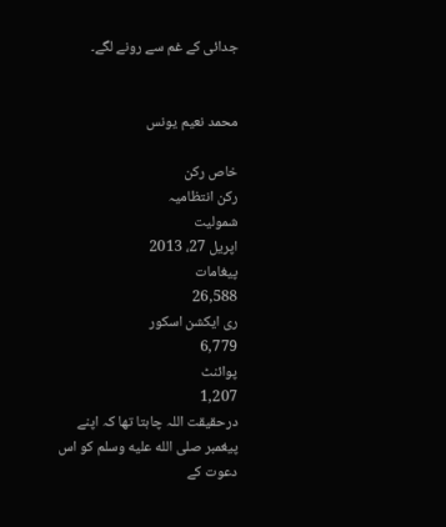جدائی کے غم سے رونے لگے۔


محمد نعیم یونس

خاص رکن
رکن انتظامیہ
شمولیت
اپریل 27، 2013
پیغامات
26,588
ری ایکشن اسکور
6,779
پوائنٹ
1,207
درحقیقت اللہ چاہتا تھا کہ اپنے پیغمبر صلى الله عليه وسلم کو اس دعوت کے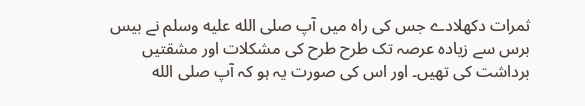ثمرات دکھلادے جس کی راہ میں آپ صلى الله عليه وسلم نے بیس برس سے زیادہ عرصہ تک طرح طرح کی مشکلات اور مشقتیں برداشت کی تھیں۔ اور اس کی صورت یہ ہو کہ آپ صلى الله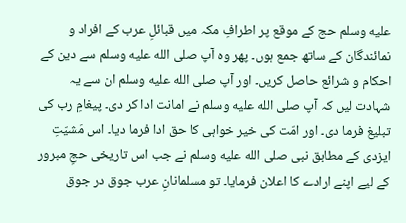عليه وسلم حج کے موقع پر اطرافِ مکہ میں قبائلِ عرب کے افراد و نمائندگان کے ساتھ جمع ہوں۔ پھر وہ آپ صلى الله عليه وسلم سے دین کے احکام و شرائع حاصل کریں۔ اور آپ صلى الله عليه وسلم ان سے یہ شہادت لیں کہ آپ صلى الله عليه وسلم نے امانت ادا کر دی۔ پیغامِ رب کی تبلیغ فرما دی۔ اور امّت کی خیر خواہی کا حق ادا فرما دیا۔ اس مَشیّتِ ایزدی کے مطابق نبی صلى الله عليه وسلم نے جب اس تاریخی حجِ مبرور کے لیے اپنے ارادے کا اعلان فرمایا۔ تو مسلمانانِ عرب جوق در جوق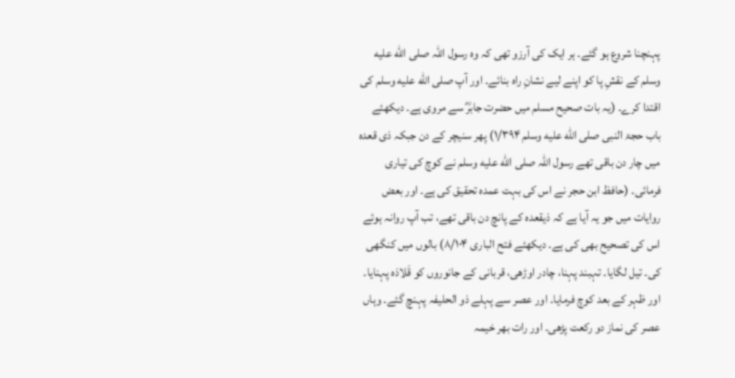پہنچنا شروع ہو گئے۔ ہر ایک کی آرزو تھی کہ وہ رسول اللہ صلى الله عليه وسلم کے نقشِ پا کو اپنے لیے نشانِ راہ بنائے۔ اور آپ صلى الله عليه وسلم کی اقتدا کرے۔ (یہ بات صحیح مسلم میں حضرت جابرؓ سے مروی ہے۔ دیکھئے باب حجۃ النبی صلى الله عليه وسلم ۱/۳۹۴) پھر سنیچر کے دن جبکہ ذی قعدہ میں چار دن باقی تھے رسول اللہ صلى الله عليه وسلم نے کوچ کی تیاری فرمائی۔ (حافظ ابن حجر نے اس کی بہت عمدہ تحقیق کی ہے۔ اور بعض روایات میں جو یہ آیا ہے کہ ذیقعدہ کے پانچ دن باقی تھے، تب آپ روانہ ہوئے اس کی تصحیح بھی کی ہے۔ دیکھئے فتح الباری ۸/۱۰۴) بالوں میں کنگھی کی۔ تیل لگایا۔ تہبند پہنا، چادر اوڑھی، قربانی کے جانوروں کو قَلادَہ پہنایا۔ اور ظہر کے بعد کوچ فرمایا۔ اور عصر سے پہلے ذو الحلیفہ پہنچ گئے۔ وہاں عصر کی نماز دو رکعت پڑھی۔ اور رات بھر خیمہ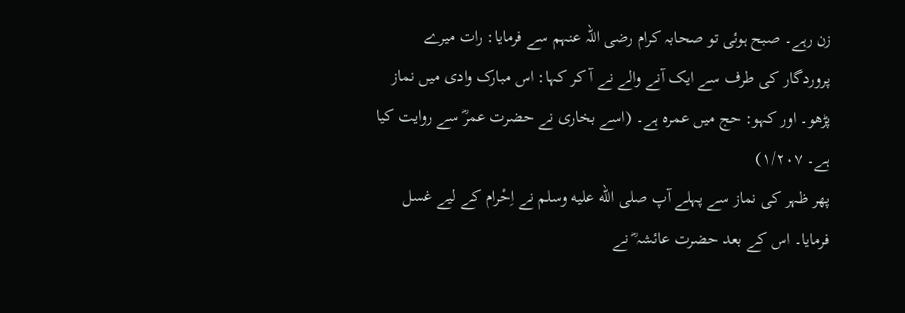زن رہے۔ صبح ہوئی تو صحابہ کرام رضی اللہ عنہم سے فرمایا: رات میرے پروردگار کی طرف سے ایک آنے والے نے آ کر کہا: اس مبارک وادی میں نماز پڑھو۔ اور کہو: حج میں عمرہ ہے۔ (اسے بخاری نے حضرت عمرؓ سے روایت کیا ہے۔ ۱/۲۰۷)
پھر ظہر کی نماز سے پہلے آپ صلى الله عليه وسلم نے اِحْرام کے لیے غسل فرمایا۔ اس کے بعد حضرت عائشہ ؓ نے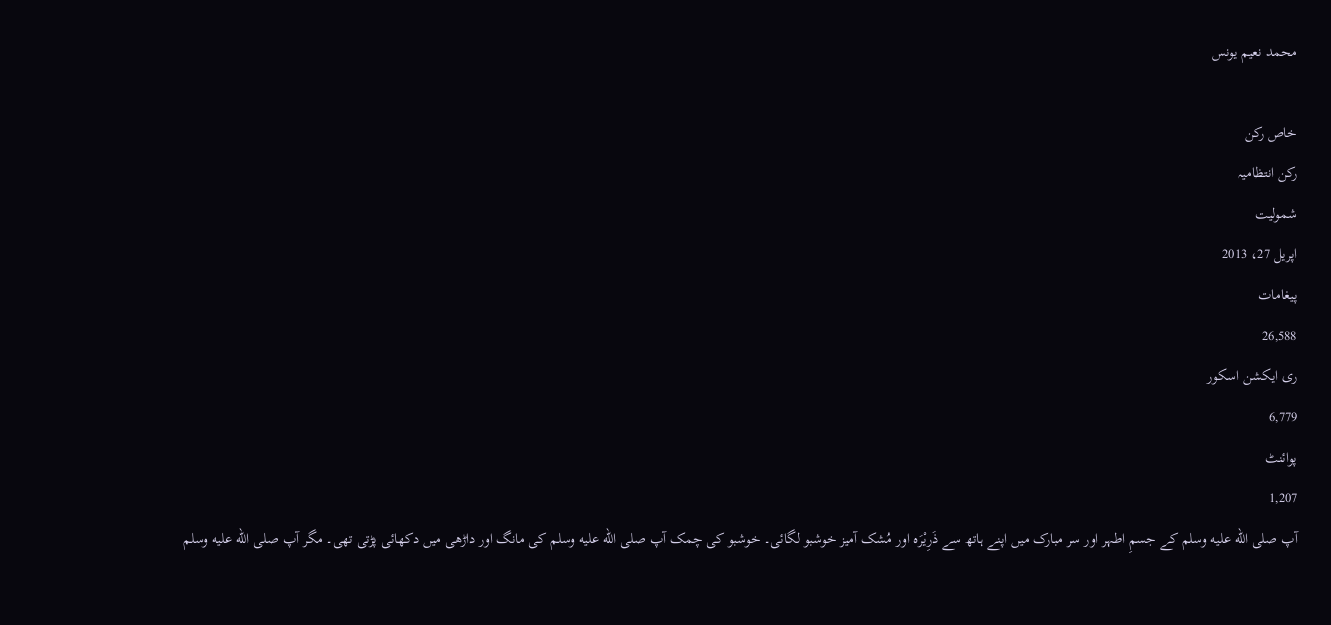محمد نعیم یونس

خاص رکن
رکن انتظامیہ
شمولیت
اپریل 27، 2013
پیغامات
26,588
ری ایکشن اسکور
6,779
پوائنٹ
1,207
آپ صلى الله عليه وسلم کے جسمِ اطہر اور سر مبارک میں اپنے ہاتھ سے ذَرِیْرَہ اور مُشک آمیز خوشبو لگائی۔ خوشبو کی چمک آپ صلى الله عليه وسلم کی مانگ اور داڑھی میں دکھائی پڑتی تھی۔ مگر آپ صلى الله عليه وسلم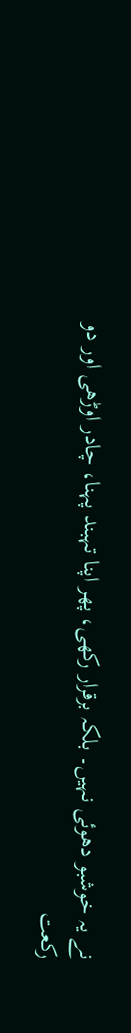نے یہ خوشبو دھوئی نہیں۔ بلکہ برقرار رکھی، پھر اپنا تہبند پہنا، چادر اوڑھی اور دو رکعت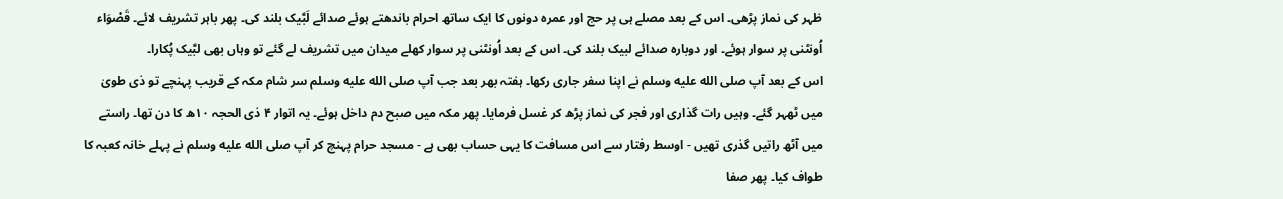ظہر کی نماز پڑھی۔ اس کے بعد مصلے ہی پر حج اور عمرہ دونوں کا ایک ساتھ احرام باندھتے ہوئے صدائے لَبَّیک بلند کی۔ پھر باہر تشریف لائے۔ قَصْوَاء اُونٹنی پر سوار ہوئے۔ اور دوبارہ صدائے لبیک بلند کی۔ اس کے بعد اُونٹنی پر سوار کھلے میدان میں تشریف لے گئے تو وہاں بھی لبَّیک پُکارا۔
اس کے بعد آپ صلى الله عليه وسلم نے اپنا سفر جاری رکھا۔ ہفتہ بھر بعد جب آپ صلى الله عليه وسلم سر شام مکہ کے قریب پہنچے تو ذی طویٰ میں ٹھہر گئے۔ وہیں رات گذاری اور فجر کی نماز پڑھ کر غسل فرمایا۔ پھر مکہ میں صبح دم داخل ہوئے۔ یہ اتوار ۴ ذی الحجہ ۱۰ھ کا دن تھا۔ راستے میں آٹھ راتیں گذری تھیں - اوسط رفتار سے اس مسافت کا یہی حساب بھی ہے - مسجد حرام پہنچ کر آپ صلى الله عليه وسلم نے پہلے خانہ کعبہ کا طواف کیا۔ پھر صفا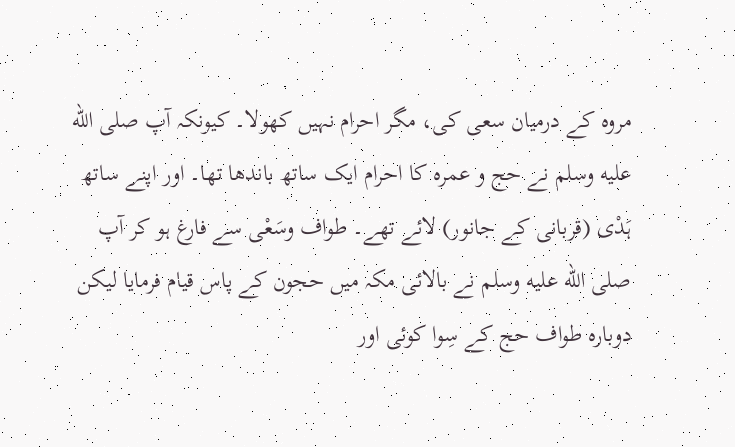مروہ کے درمیان سعی کی، مگر احرام نہیں کھولا۔ کیونکہ آپ صلى الله عليه وسلم نے حج و عمرہ کا احرام ایک ساتھ باندھا تھا۔ اور اپنے ساتھ ہَدْی (قربانی کے جانور) لائے تھے۔ طواف وسَعْی سے فارغ ہو کر آپ صلى الله عليه وسلم نے بالائی مکہ میں حجون کے پاس قیام فرمایا لیکن دوبارہ طواف حج کے سِوا کوئی اور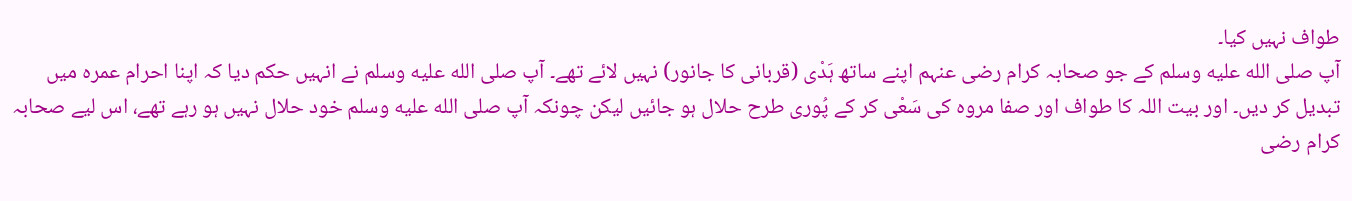طواف نہیں کیا۔
آپ صلى الله عليه وسلم کے جو صحابہ کرام رضی عنہم اپنے ساتھ ہَدْی (قربانی کا جانور) نہیں لائے تھے۔ آپ صلى الله عليه وسلم نے انہیں حکم دیا کہ اپنا احرام عمرہ میں تبدیل کر دیں۔ اور بیت اللہ کا طواف اور صفا مروہ کی سَعْی کر کے پُوری طرح حلال ہو جائیں لیکن چونکہ آپ صلى الله عليه وسلم خود حلال نہیں ہو رہے تھے، اس لیے صحابہ کرام رضی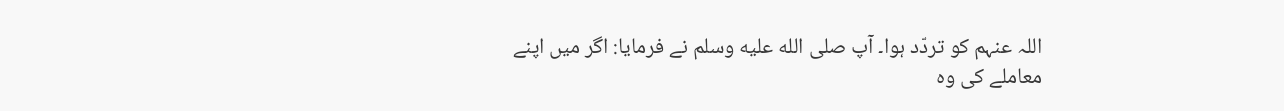اللہ عنہم کو تردّد ہوا۔ آپ صلى الله عليه وسلم نے فرمایا: اگر میں اپنے معاملے کی وہ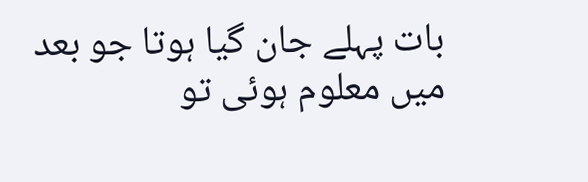بات پہلے جان گیا ہوتا جو بعد میں معلوم ہوئی تو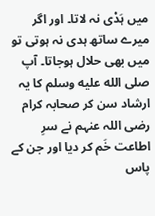میں ہَدْی نہ لاتا۔ اور اگر میرے ساتھ ہدی نہ ہوتی تو میں بھی حلال ہوجاتا۔ آپ صلى الله عليه وسلم کا یہ ارشاد سن کر صحابہ کرام رضی اللہ عنہم نے سرِ اطاعت خَم کر دیا اور جن کے پاس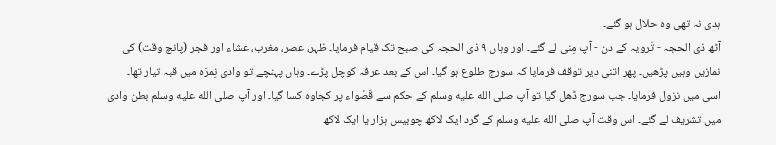ہدی نہ تھی وہ حلال ہو گئے۔
آٹھ ذی الحجہ - تَرویہ کے دن - آپ مِنی لے گئے۔ اور وہاں ۹ ذی الحجہ کی صبح تک قیام فرمایا۔ ظہر، عصر، مغرب، عشاء اور فجر (پانچ وقت) کی نمازیں وہیں پڑھیں۔ پھر اتنی دیر توقف فرمایا کہ سورج طلوع ہو گیا۔ اس کے بعد عرفہ کوچل پڑے۔ وہاں پہنچے تو وادی نِمرَہ میں قبہ تیار تھا۔ اسی میں نزول فرمایا۔ جب سورج ڈھل گیا تو آپ صلى الله عليه وسلم کے حکم سے قَصْواء پر کجاوہ کسا گیا۔ اور آپ صلى الله عليه وسلم بطن وادی میں تشریف لے گئے۔ اس وقت آپ صلى الله عليه وسلم کے گرد ایک لاکھ چوبیس ہزار یا ایک لاکھ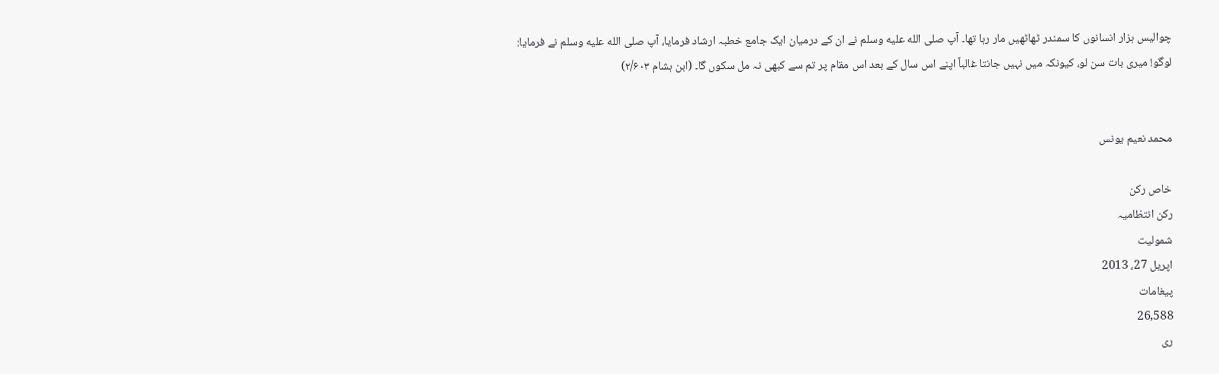چوالیس ہزار انسانوں کا سمندر ٹھاٹھیں مار رہا تھا۔ آپ صلى الله عليه وسلم نے ان کے درمیان ایک جامع خطبہ ارشاد فرمایا، آپ صلى الله عليه وسلم نے فرمایا:
لوگو! میری بات سن لو، کیونکہ میں نہیں جانتا غالباً اپنے اس سال کے بعد اس مقام پر تم سے کبھی نہ مل سکوں گا۔ (ابن ہشام ۲/۶۰۳)


محمد نعیم یونس

خاص رکن
رکن انتظامیہ
شمولیت
اپریل 27، 2013
پیغامات
26,588
ری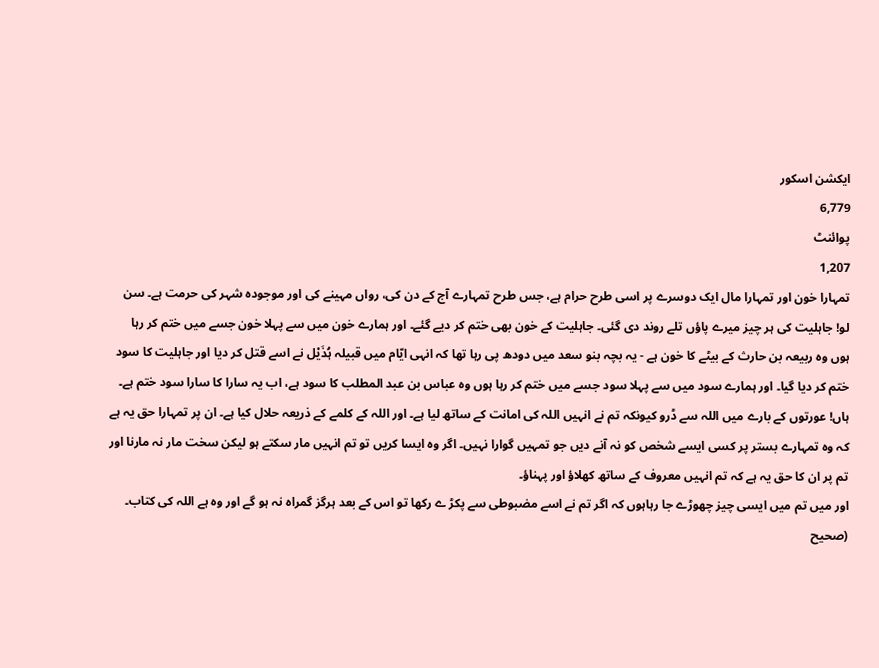ایکشن اسکور
6,779
پوائنٹ
1,207
تمہارا خون اور تمہارا مال ایک دوسرے پر اسی طرح حرام ہے، جس طرح تمہارے آج کے دن کی، رواں مہینے کی اور موجودہ شہر کی حرمت ہے۔ سن لو! جاہلیت کی ہر چیز میرے پاؤں تلے روند دی گئی۔ جاہلیت کے خون بھی ختم کر دیے گئے۔ اور ہمارے خون میں سے پہلا خون جسے میں ختم کر رہا ہوں وہ ربیعہ بن حارث کے بیٹے کا خون ہے - یہ بچہ بنو سعد میں دودھ پی رہا تھا کہ انہی ایّام میں قبیلہ ہُذَیْل نے اسے قتل کر دیا اور جاہلیت کا سود ختم کر دیا گیا۔ اور ہمارے سود میں سے پہلا سود جسے میں ختم کر رہا ہوں وہ عباس بن عبد المطلب کا سود ہے، اب یہ سارا کا سارا سود ختم ہے۔
ہاں! عورتوں کے بارے میں اللہ سے ڈرو کیونکہ تم نے انہیں اللہ کی امانت کے ساتھ لیا ہے۔ اور اللہ کے کلمے کے ذریعہ حلال کیا ہے۔ ان پر تمہارا حق یہ ہے کہ وہ تمہارے بستر پر کسی ایسے شخص کو نہ آنے دیں جو تمہیں گوارا نہیں۔ اگر وہ ایسا کریں تو تم انہیں مار سکتے ہو لیکن سخت مار نہ مارنا اور تم پر ان کا حق یہ ہے کہ تم انہیں معروف کے ساتھ کھلاؤ اور پہناؤ۔
اور میں تم میں ایسی چیز چھوڑے جا رہاہوں کہ اگر تم نے اسے مضبوطی سے پکڑ ے رکھا تو اس کے بعد ہرگز گمراہ نہ ہو گے اور وہ ہے اللہ کی کتاب۔ (صحیح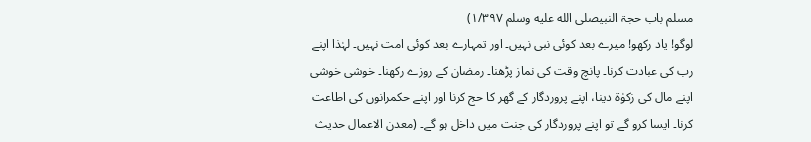مسلم باب حجۃ النبیصلى الله عليه وسلم ۱/۳۹۷)
لوگو! یاد رکھو! میرے بعد کوئی نبی نہیں۔ اور تمہارے بعد کوئی امت نہیں۔ لہٰذا اپنے رب کی عبادت کرنا۔ پانچ وقت کی نماز پڑھنا۔ رمضان کے روزے رکھنا۔ خوشی خوشی اپنے مال کی زکوٰۃ دینا، اپنے پروردگار کے گھر کا حج کرنا اور اپنے حکمرانوں کی اطاعت کرنا۔ ایسا کرو گے تو اپنے پروردگار کی جنت میں داخل ہو گے۔ (معدن الاعمال حدیث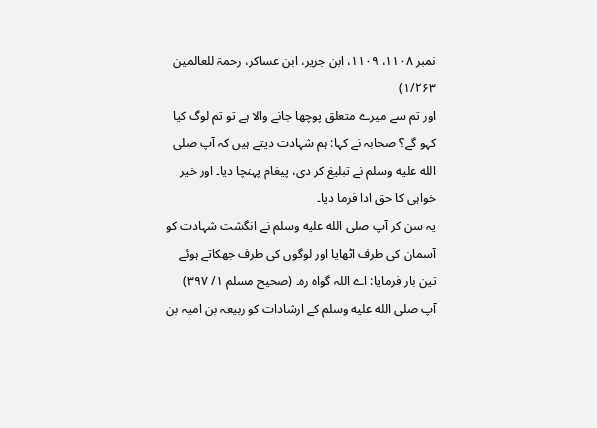نمبر ۱۱۰۸، ۱۱۰٩، ابن جریر، ابن عساکر، رحمۃ للعالمین ۱/۲۶۳)
اور تم سے میرے متعلق پوچھا جانے والا ہے تو تم لوگ کیا کہو گے؟ صحابہ نے کہا: ہم شہادت دیتے ہیں کہ آپ صلى الله عليه وسلم نے تبلیغ کر دی، پیغام پہنچا دیا۔ اور خیر خواہی کا حق ادا فرما دیا۔
یہ سن کر آپ صلى الله عليه وسلم نے انگشت شہادت کو آسمان کی طرف اٹھایا اور لوگوں کی طرف جھکاتے ہوئے تین بار فرمایا: اے اللہ گواہ رہ۔ (صحیح مسلم ۱/ ۳۹۷)
آپ صلى الله عليه وسلم کے ارشادات کو ربیعہ بن امیہ بن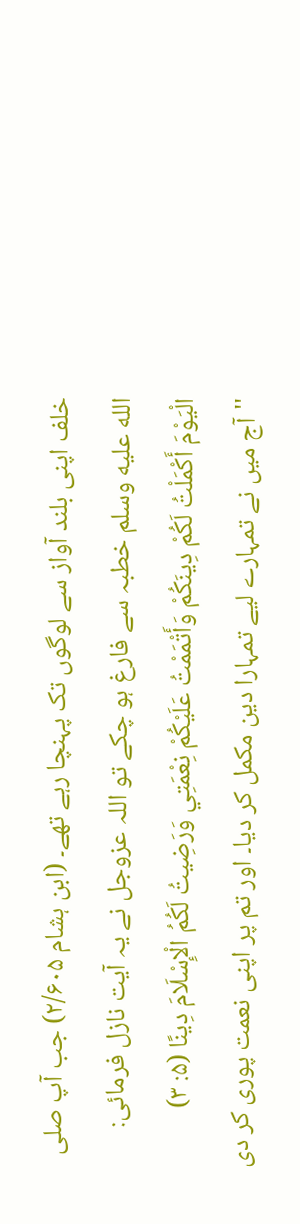خلف اپنی بلند آواز سے لوگوں تک پہنچا رہے تھے۔ (ابن ہشام ۲/۶۰۵) جب آپ صلى الله عليه وسلم خطبہ سے فارغ ہو چکے تو اللہ عزوجل نے یہ آیت نازل فرمائی:
الْيَوْمَ أَكْمَلْتُ لَكُمْ دِينَكُمْ وَأَتْمَمْتُ عَلَيْكُمْ نِعْمَتِي وَرَ‌ضِيتُ لَكُمُ الْإِسْلَامَ دِينًا (۵: ۳)
''آج میں نے تمہارے لیے تمہارا دین مکمل کر دیا۔ اور تم پر اپنی نعمت پوری کر دی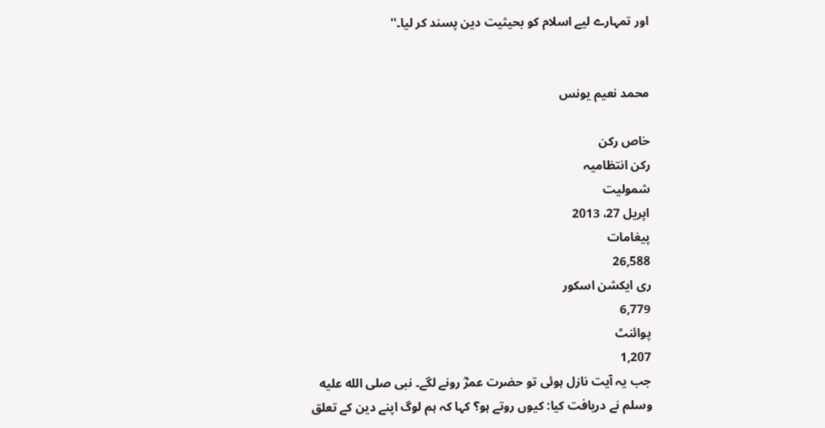اور تمہارے لیے اسلام کو بحیثیت دین پسند کر لیا۔''


محمد نعیم یونس

خاص رکن
رکن انتظامیہ
شمولیت
اپریل 27، 2013
پیغامات
26,588
ری ایکشن اسکور
6,779
پوائنٹ
1,207
جب یہ آیت نازل ہوئی تو حضرت عمرؓ رونے لگے۔ نبی صلى الله عليه وسلم نے دریافت کیا: کیوں روتے ہو؟ کہا کہ ہم لوگ اپنے دین کے تعلق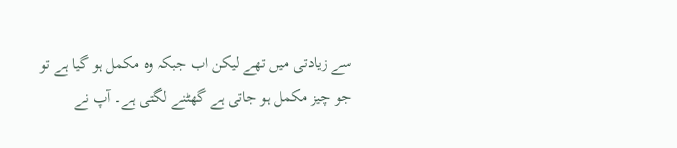سے زیادتی میں تھے لیکن اب جبکہ وہ مکمل ہو گیا ہے تو جو چیز مکمل ہو جاتی ہے گھٹنے لگتی ہے۔ آپ نے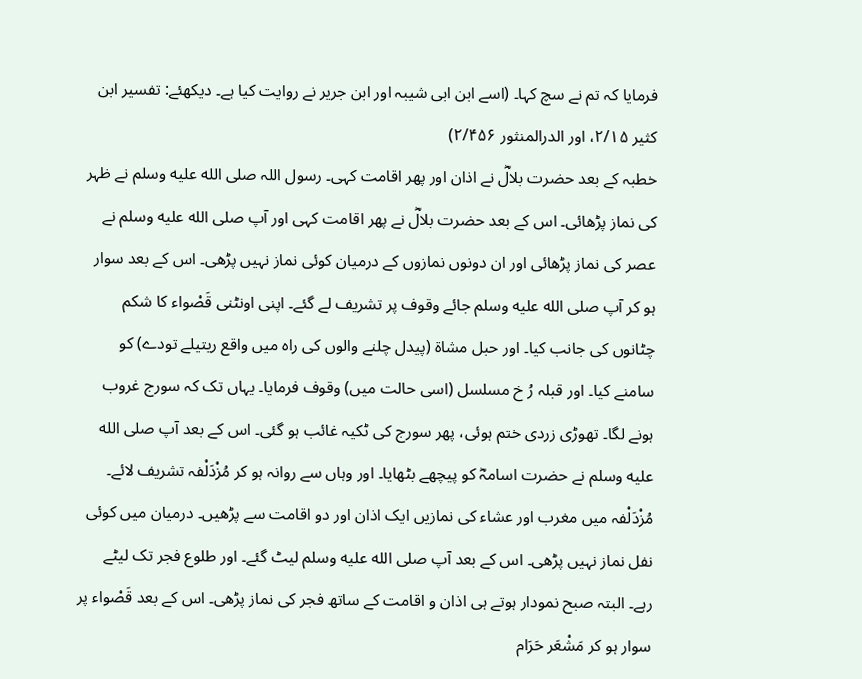فرمایا کہ تم نے سچ کہا۔ (اسے ابن ابی شیبہ اور ابن جریر نے روایت کیا ہے۔ دیکھئے: تفسیر ابن کثیر ۲/۱۵، اور الدرالمنثور ۲/۴۵۶)
خطبہ کے بعد حضرت بلالؓ نے اذان اور پھر اقامت کہی۔ رسول اللہ صلى الله عليه وسلم نے ظہر کی نماز پڑھائی۔ اس کے بعد حضرت بلالؓ نے پھر اقامت کہی اور آپ صلى الله عليه وسلم نے عصر کی نماز پڑھائی اور ان دونوں نمازوں کے درمیان کوئی نماز نہیں پڑھی۔ اس کے بعد سوار ہو کر آپ صلى الله عليه وسلم جائے وقوف پر تشریف لے گئے۔ اپنی اونٹنی قَصْواء کا شکم چٹانوں کی جانب کیا۔ اور حبل مشاۃ (پیدل چلنے والوں کی راہ میں واقع ریتیلے تودے) کو سامنے کیا۔ اور قبلہ رُ خ مسلسل (اسی حالت میں) وقوف فرمایا۔ یہاں تک کہ سورج غروب ہونے لگا۔ تھوڑی زردی ختم ہوئی، پھر سورج کی ٹکیہ غائب ہو گئی۔ اس کے بعد آپ صلى الله عليه وسلم نے حضرت اسامہؓ کو پیچھے بٹھایا۔ اور وہاں سے روانہ ہو کر مُزْدَلْفہ تشریف لائے۔ مُزْدَلْفہ میں مغرب اور عشاء کی نمازیں ایک اذان اور دو اقامت سے پڑھیں۔ درمیان میں کوئی نفل نماز نہیں پڑھی۔ اس کے بعد آپ صلى الله عليه وسلم لیٹ گئے۔ اور طلوع فجر تک لیٹے رہے۔ البتہ صبح نمودار ہوتے ہی اذان و اقامت کے ساتھ فجر کی نماز پڑھی۔ اس کے بعد قَصْواء پر سوار ہو کر مَشْعَر حَرَام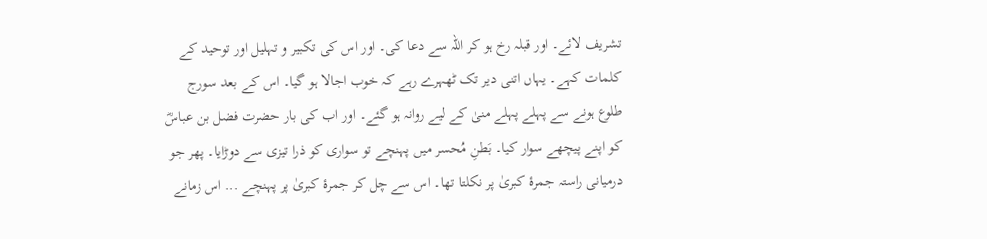تشریف لائے۔ اور قبلہ رخ ہو کر اللہ سے دعا کی۔ اور اس کی تکبیر و تہلیل اور توحید کے کلمات کہے۔ یہاں اتنی دیر تک ٹھہرے رہے کہ خوب اجالا ہو گیا۔ اس کے بعد سورج طلوع ہونے سے پہلے پہلے منیٰ کے لیے روانہ ہو گئے۔ اور اب کی بار حضرت فضل بن عباسؓ کو اپنے پیچھے سوار کیا۔ بَطنِ مُحسر میں پہنچے تو سواری کو ذرا تیزی سے دوڑایا۔ پھر جو درمیانی راستہ جمرۂ کبریٰ پر نکلتا تھا۔ اس سے چل کر جمرۂ کبریٰ پر پہنچے ... اس زمانے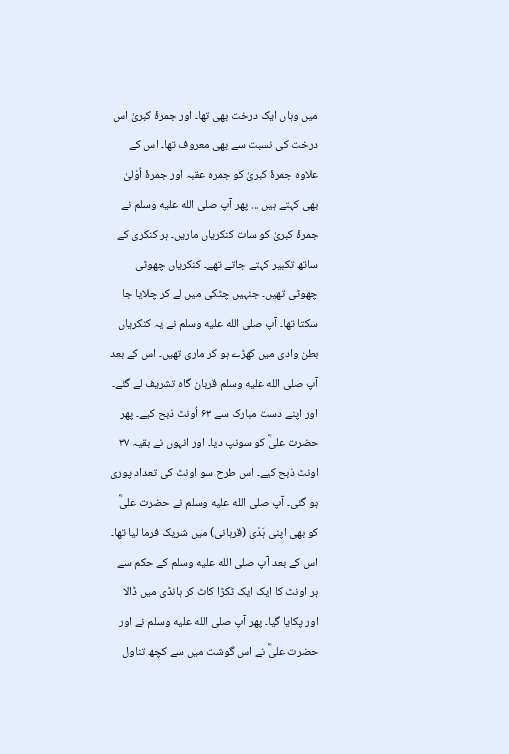میں وہاں ایک درخت بھی تھا۔ اور جمرۂ کبریٰ اس درخت کی نسبت سے بھی معروف تھا۔ اس کے علاوہ جمرۂ کبریٰ کو جمرہ عقبہ اور جمرۂ اُوْلیٰ بھی کہتے ہیں ... پھر آپ صلى الله عليه وسلم نے جمرۂ کبریٰ کو سات کنکریاں ماریں۔ ہر کنکری کے ساتھ تکبیر کہتے جاتے تھے۔ کنکریاں چھوٹی چھوٹی تھیں۔ جنہیں چٹکی میں لے کر چلایا جا سکتا تھا۔ آپ صلى الله عليه وسلم نے یہ کنکریاں بطن وادی میں کھڑے ہو کر ماری تھیں۔ اس کے بعد آپ صلى الله عليه وسلم قربان گاہ تشریف لے گئے۔ اور اپنے دست مبارک سے ۶۳ اُونٹ ذبح کیے۔ پھر حضرت علیؓ کو سونپ دیا۔ اور انہوں نے بقیہ ۳۷ اونٹ ذبح کیے۔ اس طرح سو اونٹ کی تعداد پوری ہو گئی۔ آپ صلى الله عليه وسلم نے حضرت علیؓ کو بھی اپنی ہَدْی (قربانی) میں شریک فرما لیا تھا۔ اس کے بعد آپ صلى الله عليه وسلم کے حکم سے ہر اونٹ کا ایک ایک ٹکڑا کاٹ کر ہانڈی میں ڈالا اور پکایا گیا۔ پھر آپ صلى الله عليه وسلم نے اور حضرت علیؓ نے اس گوشت میں سے کچھ تناول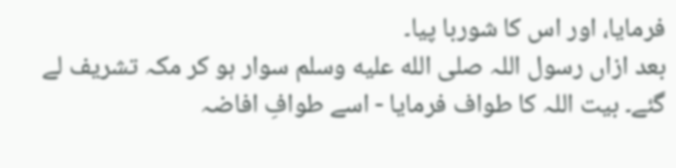فرمایا، اور اس کا شوربا پیا۔
بعد ازاں رسول اللہ صلى الله عليه وسلم سوار ہو کر مکہ تشریف لے گئے۔ بیت اللہ کا طواف فرمایا - اسے طوافِ افاضہ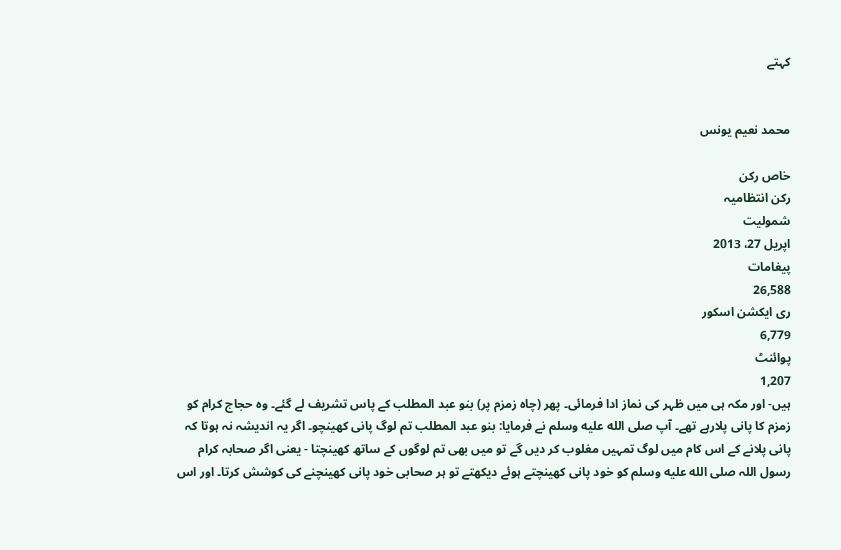کہتے


محمد نعیم یونس

خاص رکن
رکن انتظامیہ
شمولیت
اپریل 27، 2013
پیغامات
26,588
ری ایکشن اسکور
6,779
پوائنٹ
1,207
ہیں- اور مکہ ہی میں ظہر کی نماز ادا فرمائی۔ پھر (چاہ زمزم پر) بنو عبد المطلب کے پاس تشریف لے گئے۔ وہ حجاج کرام کو زمزم کا پانی پلارہے تھے۔ آپ صلى الله عليه وسلم نے فرمایا: بنو عبد المطلب تم لوگ پانی کھینچو۔ اگر یہ اندیشہ نہ ہوتا کہ پانی پلانے کے اس کام میں لوگ تمہیں مغلوب کر دیں گے تو میں بھی تم لوگوں کے ساتھ کھینچتا - یعنی اگر صحابہ کرام رسول اللہ صلى الله عليه وسلم کو خود پانی کھینچتے ہوئے دیکھتے تو ہر صحابی خود پانی کھینچنے کی کوشش کرتا۔ اور اس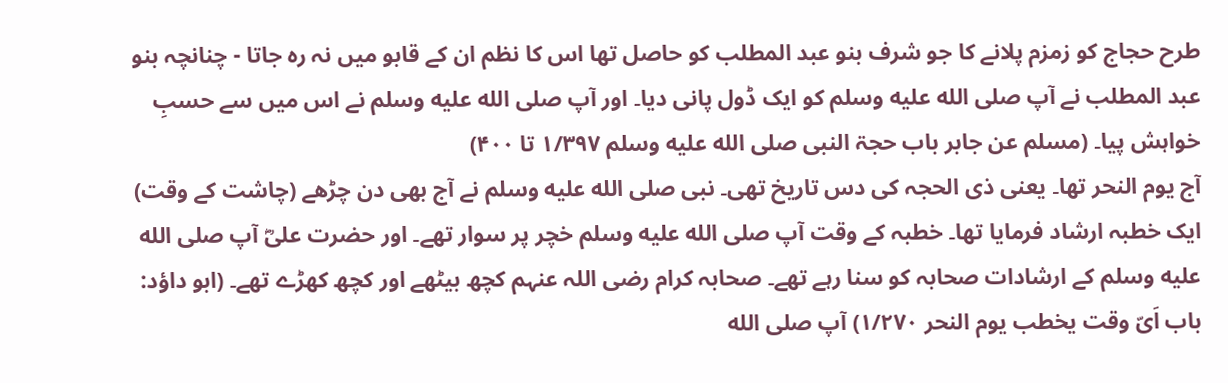طرح حجاج کو زمزم پلانے کا جو شرف بنو عبد المطلب کو حاصل تھا اس کا نظم ان کے قابو میں نہ رہ جاتا - چنانچہ بنو عبد المطلب نے آپ صلى الله عليه وسلم کو ایک ڈول پانی دیا۔ اور آپ صلى الله عليه وسلم نے اس میں سے حسبِ خواہش پیا۔ (مسلم عن جابر باب حجۃ النبی صلى الله عليه وسلم ۱/۳۹۷ تا ۴۰۰)
آج یوم النحر تھا۔ یعنی ذی الحجہ کی دس تاریخ تھی۔ نبی صلى الله عليه وسلم نے آج بھی دن چڑھے (چاشت کے وقت) ایک خطبہ ارشاد فرمایا تھا۔ خطبہ کے وقت آپ صلى الله عليه وسلم خچر پر سوار تھے۔ اور حضرت علیؓ آپ صلى الله عليه وسلم کے ارشادات صحابہ کو سنا رہے تھے۔ صحابہ کرام رضی اللہ عنہم کچھ بیٹھے اور کچھ کھڑے تھے۔ (ابو داؤد: باب اَیّ وقت یخطب یوم النحر ۱/۲۷۰) آپ صلى الله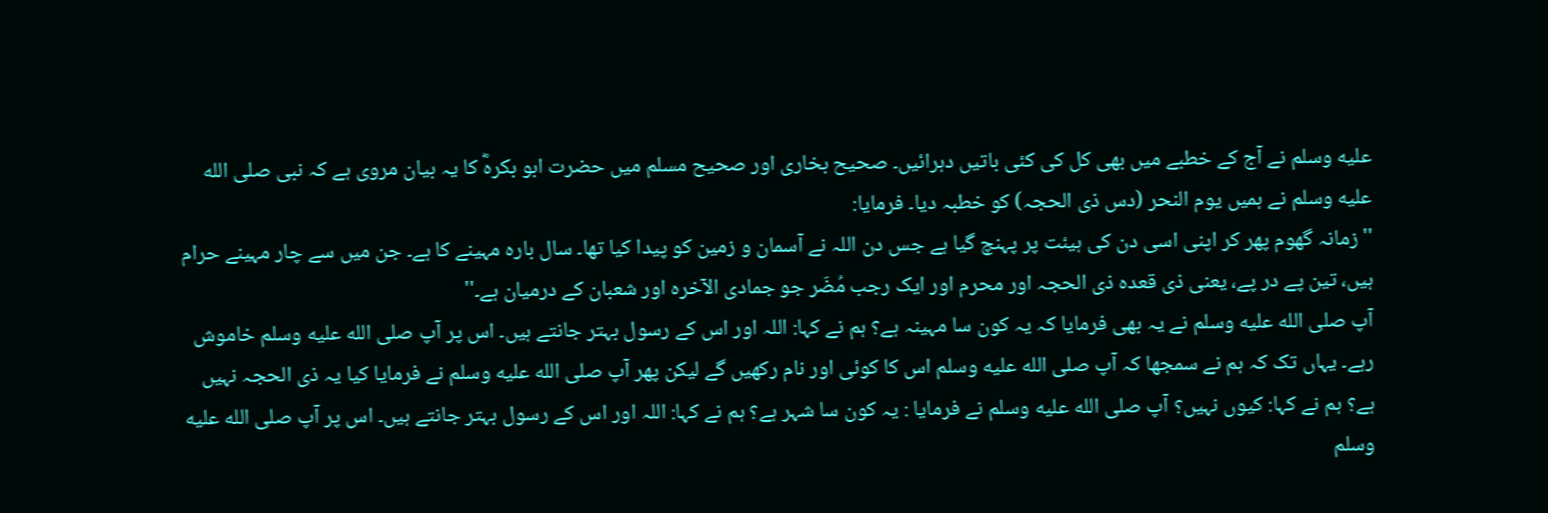عليه وسلم نے آج کے خطبے میں بھی کل کی کئی باتیں دہرائیں۔ صحیح بخاری اور صحیح مسلم میں حضرت ابو بکرہؓ کا یہ بیان مروی ہے کہ نبی صلى الله عليه وسلم نے ہمیں یوم النحر (دس ذی الحجہ) کو خطبہ دیا۔ فرمایا:
''زمانہ گھوم پھر کر اپنی اسی دن کی ہیئت پر پہنچ گیا ہے جس دن اللہ نے آسمان و زمین کو پیدا کیا تھا۔ سال بارہ مہینے کا ہے۔ جن میں سے چار مہینے حرام ہیں، تین پے در پے، یعنی ذی قعدہ ذی الحجہ اور محرم اور ایک رجب مُضَر جو جمادی الآخرہ اور شعبان کے درمیان ہے۔''
آپ صلى الله عليه وسلم نے یہ بھی فرمایا کہ یہ کون سا مہینہ ہے؟ ہم نے کہا: اللہ اور اس کے رسول بہتر جانتے ہیں۔ اس پر آپ صلى الله عليه وسلم خاموش رہے۔ یہاں تک کہ ہم نے سمجھا کہ آپ صلى الله عليه وسلم اس کا کوئی اور نام رکھیں گے لیکن پھر آپ صلى الله عليه وسلم نے فرمایا کیا یہ ذی الحجہ نہیں ہے؟ ہم نے کہا: کیوں نہیں؟ آپ صلى الله عليه وسلم نے فرمایا : یہ کون سا شہر ہے؟ ہم نے کہا: اللہ اور اس کے رسول بہتر جانتے ہیں۔ اس پر آپ صلى الله عليه وسلم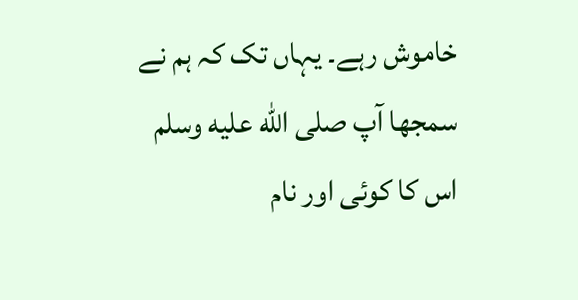خاموش رہے۔ یہاں تک کہ ہم نے سمجھا آپ صلى الله عليه وسلم اس کا کوئی اور نام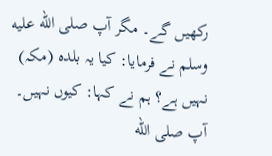رکھیں گے۔ مگر آپ صلى الله عليه وسلم نے فرمایا: کیا یہ بلدہ (مکہ) نہیں ہے؟ ہم نے کہا: کیوں نہیں۔ آپ صلى الله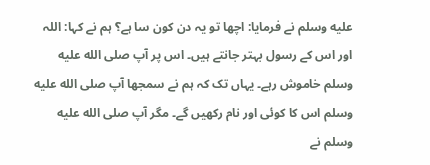عليه وسلم نے فرمایا: اچھا تو یہ دن کون سا ہے؟ ہم نے کہا: اللہ اور اس کے رسول بہتر جانتے ہیں۔ اس پر آپ صلى الله عليه وسلم خاموش رہے۔ یہاں تک کہ ہم نے سمجھا آپ صلى الله عليه وسلم اس کا کوئی اور نام رکھیں گے۔ مگر آپ صلى الله عليه وسلم نے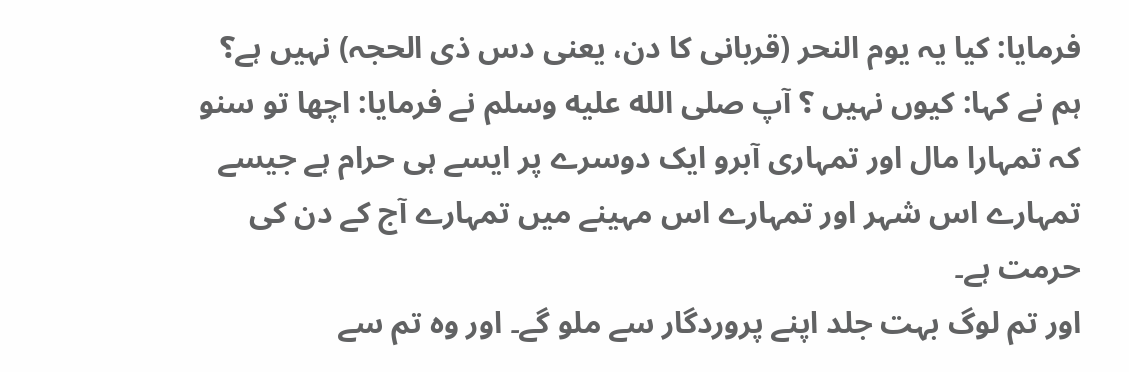فرمایا: کیا یہ یوم النحر (قربانی کا دن، یعنی دس ذی الحجہ) نہیں ہے؟ ہم نے کہا: کیوں نہیں ؟ آپ صلى الله عليه وسلم نے فرمایا: اچھا تو سنو کہ تمہارا مال اور تمہاری آبرو ایک دوسرے پر ایسے ہی حرام ہے جیسے تمہارے اس شہر اور تمہارے اس مہینے میں تمہارے آج کے دن کی حرمت ہے۔
اور تم لوگ بہت جلد اپنے پروردگار سے ملو گے۔ اور وہ تم سے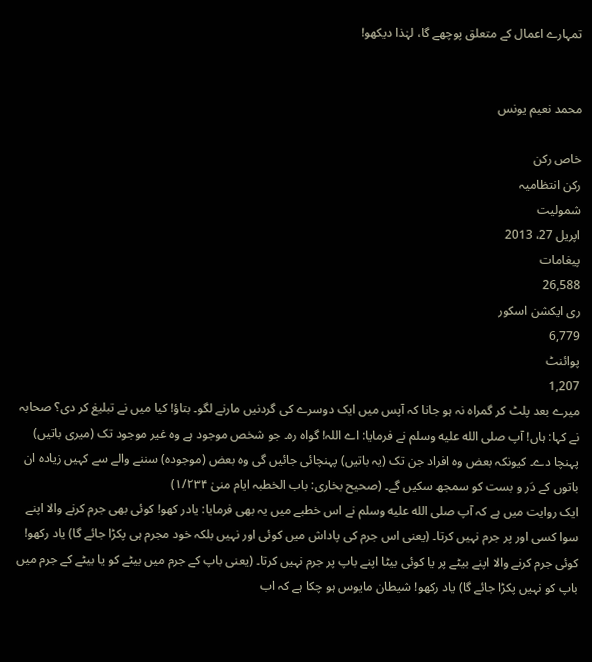تمہارے اعمال کے متعلق پوچھے گا، لہٰذا دیکھو!


محمد نعیم یونس

خاص رکن
رکن انتظامیہ
شمولیت
اپریل 27، 2013
پیغامات
26,588
ری ایکشن اسکور
6,779
پوائنٹ
1,207
میرے بعد پلٹ کر گمراہ نہ ہو جانا کہ آپس میں ایک دوسرے کی گردنیں مارنے لگو۔ بتاؤ! کیا میں نے تبلیغ کر دی؟ صحابہ نے کہا: ہاں! آپ صلى الله عليه وسلم نے فرمایا: اے اللہ! گواہ رہ۔ جو شخص موجود ہے وہ غیر موجود تک (میری باتیں) پہنچا دے۔ کیونکہ بعض وہ افراد جن تک (یہ باتیں) پہنچائی جائیں گی وہ بعض (موجودہ) سننے والے سے کہیں زیادہ ان باتوں کے دَر و بست کو سمجھ سکیں گے۔ (صحیح بخاری: باب الخطبہ ایام منیٰ ۱/۲۳۴)
ایک روایت میں ہے کہ آپ صلى الله عليه وسلم نے اس خطبے میں یہ بھی فرمایا: یادر کھو! کوئی بھی جرم کرنے والا اپنے سوا کسی اور پر جرم نہیں کرتا۔ (یعنی اس جرم کی پاداش میں کوئی اور نہیں بلکہ خود مجرم ہی پکڑا جائے گا) یاد رکھو! کوئی جرم کرنے والا اپنے بیٹے پر یا کوئی بیٹا اپنے باپ پر جرم نہیں کرتا۔ (یعنی باپ کے جرم میں بیٹے کو یا بیٹے کے جرم میں باپ کو نہیں پکڑا جائے گا) یاد رکھو! شیطان مایوس ہو چکا ہے کہ اب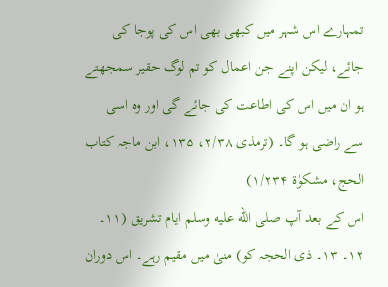تمہارے اس شہر میں کبھی بھی اس کی پوجا کی جائے، لیکن اپنے جن اعمال کو تم لوگ حقیر سمجھتے ہو ان میں اس کی اطاعت کی جائے گی اور وہ اسی سے راضی ہو گا۔ (ترمذی ۲/۳۸، ۱۳۵، ابن ماجہ کتاب الحج، مشکوٰۃ ۱/۲۳۴)
اس کے بعد آپ صلى الله عليه وسلم ایام تشریق (۱۱۔ ۱۲۔ ۱۳۔ ذی الحجہ کو) منیٰ میں مقیم رہے۔ اس دوران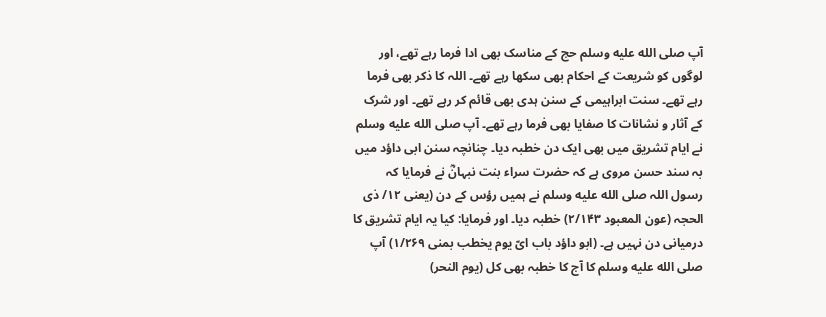آپ صلى الله عليه وسلم حج کے مناسک بھی ادا فرما رہے تھے، اور لوگوں کو شریعت کے احکام بھی سکھا رہے تھے۔ اللہ کا ذکر بھی فرما رہے تھے۔ سنت ابراہیمی کے سنن ہدی بھی قائم کر رہے تھے۔ اور شرک کے آثار و نشانات کا صفایا بھی فرما رہے تھے۔ آپ صلى الله عليه وسلم نے ایام تشریق میں بھی ایک دن خطبہ دیا۔ چنانچہ سنن ابی داؤد میں بہ سند حسن مروی ہے کہ حضرت سراء بنت نبہانؓ نے فرمایا کہ رسول اللہ صلى الله عليه وسلم نے ہمیں رؤس کے دن (یعنی ۱۲/ ذی الحجہ (عون المعبود ۲/۱۴۳) خطبہ دیا۔ اور فرمایا: کیا یہ ایام تشریق کا درمیانی دن نہیں ہے۔ (ابو داؤد باب ایّ یوم یخطب بمنی ۱/۲۶۹) آپ صلى الله عليه وسلم کا آج کا خطبہ بھی کل (یوم النحر)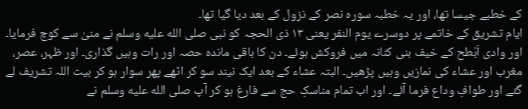کے خطبے جیسا تھا، اور یہ خطبہ سورہ نصر کے نزول کے بعد دیا گیا تھا۔
ایام تشریق کے خاتمے پر دوسرے یوم النفر یعنی ۱۳ ذی الحجہ کو نبی صلى الله عليه وسلم نے منیٰ سے کوچ فرمایا۔ اور وادی اَبْطح کے خیف بنی کنانہ میں فروکش ہوئے۔ دن کا باقی ماندہ حصہ اور رات وہیں گذاری۔ اور ظہر، عصر، مغرب اور عشاء کی نمازیں وہیں پڑھیں۔ البتہ عشاء کے بعد ایک نیند سو کر اٹھے پھر سوار ہو کر بیت اللہ تشریف لے گئے اور طوافِ وداع فرما آئے۔ اور اب تمام مناسکِ حج سے فارغ ہو کر آپ صلى الله عليه وسلم نے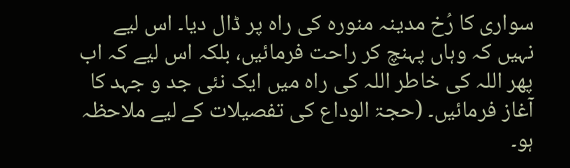سواری کا رُخ مدینہ منورہ کی راہ پر ڈال دیا۔ اس لیے نہیں کہ وہاں پہنچ کر راحت فرمائیں، بلکہ اس لیے کہ اب پھر اللہ کی خاطر اللہ کی راہ میں ایک نئی جد و جہد کا آغاز فرمائیں۔ (حجۃ الوداع کی تفصیلات کے لیے ملاحظہ ہو۔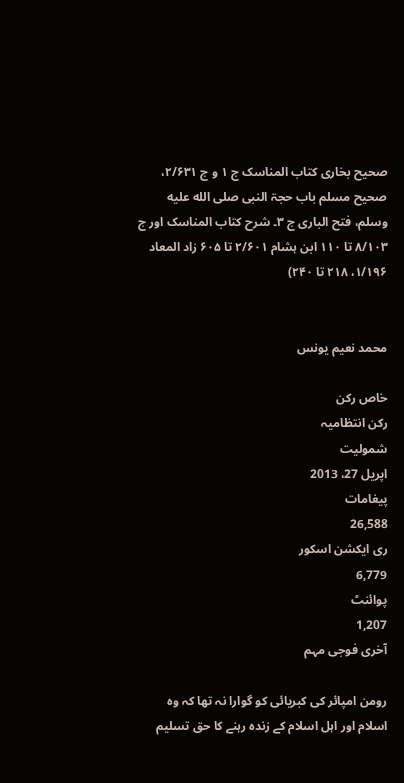صحیح بخاری کتاب المناسک ج ۱ و ج ۲/۶۳۱، صحیح مسلم باب حجۃ النبی صلى الله عليه وسلم، فتح الباری ج ۳۔ شرح کتاب المناسک اور ج ۸/۱۰۳ تا ۱۱۰ ابن ہشام ۲/۶۰۱ تا ۶۰۵ زاد المعاد ۱/۱۹۶، ۲۱۸ تا ۲۴۰)


محمد نعیم یونس

خاص رکن
رکن انتظامیہ
شمولیت
اپریل 27، 2013
پیغامات
26,588
ری ایکشن اسکور
6,779
پوائنٹ
1,207
آخری فوجی مہم

رومن امپائر کی کبریائی کو گوارا نہ تھا کہ وہ اسلام اور اہل اسلام کے زندہ رہنے کا حق تسلیم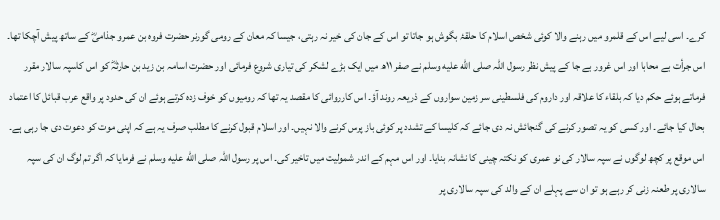کرے۔ اسی لیے اس کے قلمرو میں رہنے والا کوئی شخص اسلام کا حلقۂ بگوش ہو جاتا تو اس کے جان کی خیر نہ رہتی، جیسا کہ معان کے رومی گورنر حضرت فروہ بن عمرو جذامیؓ کے ساتھ پیش آچکا تھا۔
اس جرأت بے محابا اور اس غرور بے جا کے پیش نظر رسول اللہ صلى الله عليه وسلم نے صفر ۱۱ھ میں ایک بڑے لشکر کی تیاری شروع فرمائی اور حضرت اسامہ بن زید بن حارثہؓ کو اس کاسپہ سالار مقرر فرماتے ہوئے حکم دیا کہ بلقاء کا علاقہ اور داروم کی فلسطینی سر زمین سواروں کے ذریعہ روند آؤ۔ اس کارروائی کا مقصد یہ تھا کہ رومیوں کو خوف زدہ کرتے ہوئے ان کی حدود پر واقع عرب قبائل کا اعتماد بحال کیا جائے۔ اور کسی کو یہ تصور کرنے کی گنجائش نہ دی جائے کہ کلیسا کے تشدد پر کوئی باز پرس کرنے والا نہیں۔ اور اسلام قبول کرنے کا مطلب صرف یہ ہے کہ اپنی موت کو دعوت دی جا رہی ہے۔
اس موقع پر کچھ لوگوں نے سپہ سالار کی نو عمری کو نکتہ چینی کا نشانہ بنایا۔ اور اس مہم کے اندر شمولیت میں تاخیر کی۔ اس پر رسول اللہ صلى الله عليه وسلم نے فرمایا کہ اگر تم لوگ ان کی سپہ سالاری پر طعنہ زنی کر رہے ہو تو ان سے پہلے ان کے والد کی سپہ سالاری پر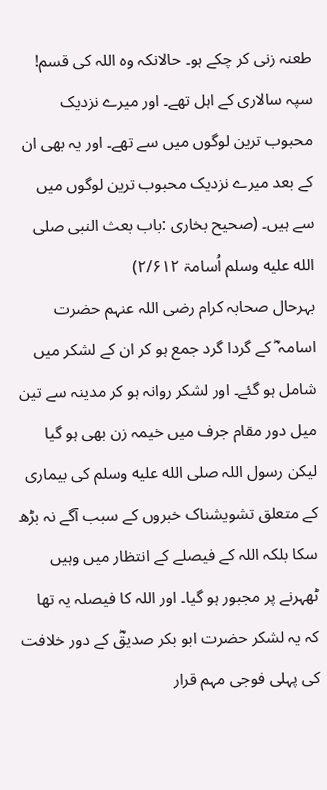طعنہ زنی کر چکے ہو۔ حالانکہ وہ اللہ کی قسم! سپہ سالاری کے اہل تھے۔ اور میرے نزدیک محبوب ترین لوگوں میں سے تھے۔ اور یہ بھی ان کے بعد میرے نزدیک محبوب ترین لوگوں میں سے ہیں۔ (صحیح بخاری :باب بعث النبی صلى الله عليه وسلم اُسامۃ ۲/۶۱۲)
بہرحال صحابہ کرام رضی اللہ عنہم حضرت اسامہ ؓ کے گردا گرد جمع ہو کر ان کے لشکر میں شامل ہو گئے۔ اور لشکر روانہ ہو کر مدینہ سے تین میل دور مقام جرف میں خیمہ زن بھی ہو گیا لیکن رسول اللہ صلى الله عليه وسلم کی بیماری کے متعلق تشویشناک خبروں کے سبب آگے نہ بڑھ سکا بلکہ اللہ کے فیصلے کے انتظار میں وہیں ٹھہرنے پر مجبور ہو گیا۔ اور اللہ کا فیصلہ یہ تھا کہ یہ لشکر حضرت ابو بکر صدیقؓ کے دور خلافت کی پہلی فوجی مہم قرار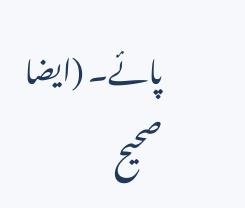پائے۔ (ایضا صحیح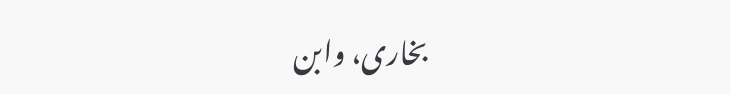بخاری، وابن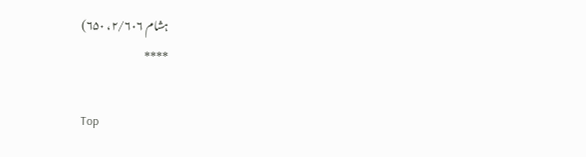ہشام ۲/۶۰۶، ۶۵۰)
****

Top